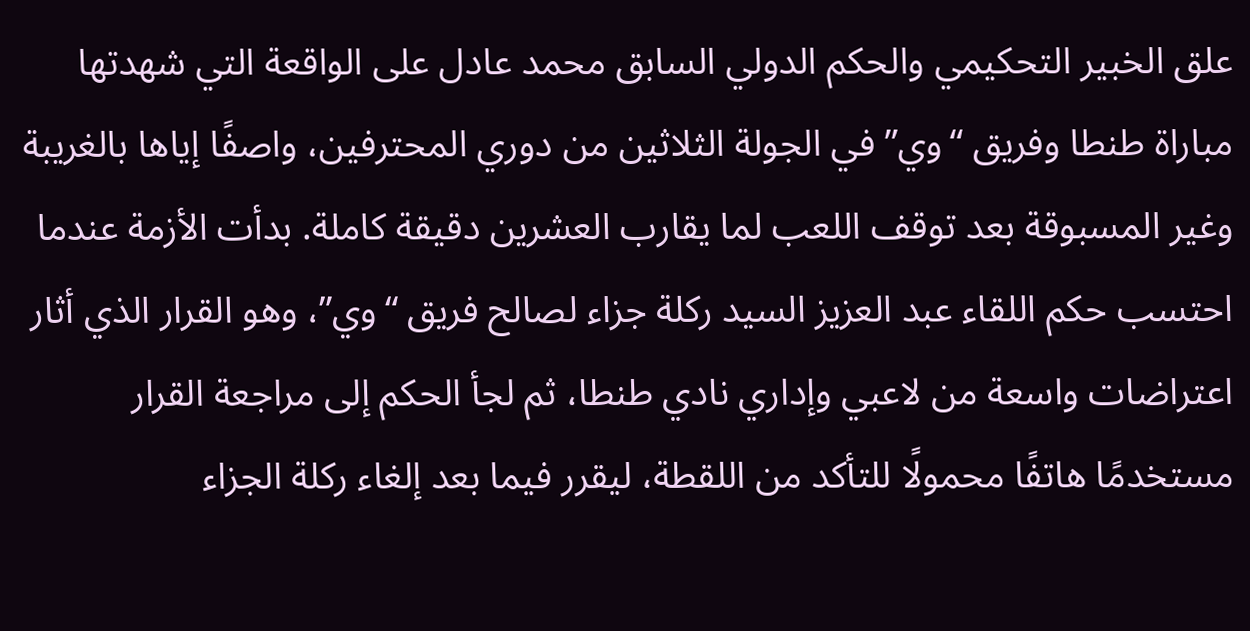علق الخبير التحكيمي والحكم الدولي السابق محمد عادل على الواقعة التي شهدتها مباراة طنطا وفريق “وي” في الجولة الثلاثين من دوري المحترفين، واصفًا إياها بالغريبة وغير المسبوقة بعد توقف اللعب لما يقارب العشرين دقيقة كاملة. بدأت الأزمة عندما احتسب حكم اللقاء عبد العزيز السيد ركلة جزاء لصالح فريق “وي”، وهو القرار الذي أثار اعتراضات واسعة من لاعبي وإداري نادي طنطا، ثم لجأ الحكم إلى مراجعة القرار مستخدمًا هاتفًا محمولًا للتأكد من اللقطة، ليقرر فيما بعد إلغاء ركلة الجزاء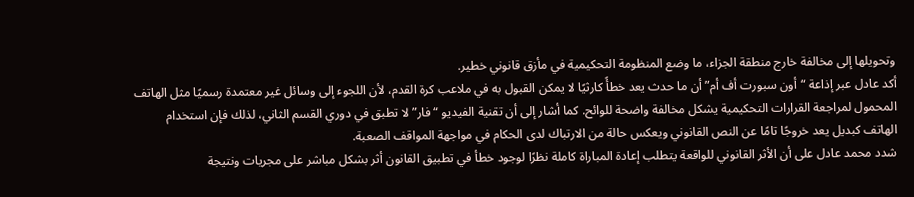وتحويلها إلى مخالفة خارج منطقة الجزاء، ما وضع المنظومة التحكيمية في مأزق قانوني خطير.
أكد عادل عبر إذاعة “أون سبورت أف أم” أن ما حدث يعد خطأً كارثيًا لا يمكن القبول به في ملاعب كرة القدم، لأن اللجوء إلى وسائل غير معتمدة رسميًا مثل الهاتف المحمول لمراجعة القرارات التحكيمية يشكل مخالفة واضحة للوائح. كما أشار إلى أن تقنية الفيديو “فار” لا تطبق في دوري القسم الثاني، لذلك فإن استخدام الهاتف كبديل يعد خروجًا تامًا عن النص القانوني ويعكس حالة من الارتباك لدى الحكام في مواجهة المواقف الصعبة.
شدد محمد عادل على أن الأثر القانوني للواقعة يتطلب إعادة المباراة كاملة نظرًا لوجود خطأ في تطبيق القانون أثر بشكل مباشر على مجريات ونتيجة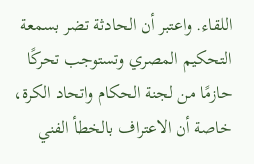اللقاء. واعتبر أن الحادثة تضر بسمعة التحكيم المصري وتستوجب تحركًا حازمًا من لجنة الحكام واتحاد الكرة، خاصة أن الاعتراف بالخطأ الفني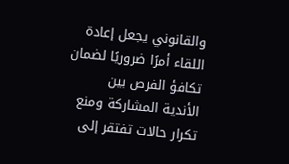والقانوني يجعل إعادة اللقاء أمرًا ضروريًا لضمان تكافؤ الفرص بين الأندية المشاركة ومنع تكرار حالات تفتقر إلى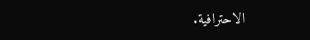الاحترافية.